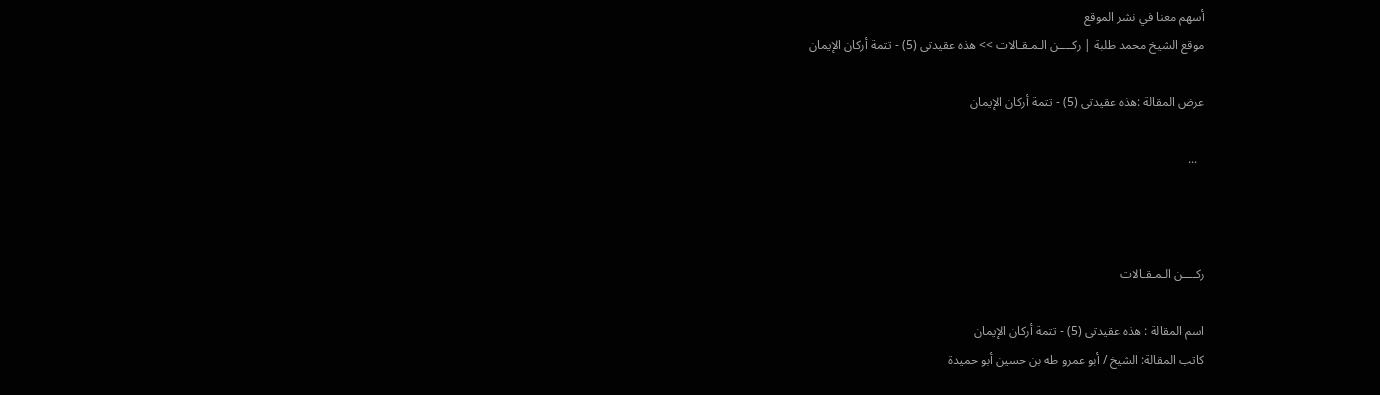أسهم معنا في نشر الموقع
موقع الشيخ محمد طلبة | ركــــن الـمـقـالات >> هذه عقيدتى (5) - تتمة أركان الإيمان

عرض المقالة :هذه عقيدتى (5) - تتمة أركان الإيمان

  ...



ركــــن الـمـقـالات

اسم المقالة : هذه عقيدتى (5) - تتمة أركان الإيمان
كاتب المقالة: الشيخ / أبو عمرو طه بن حسين أبو حميدة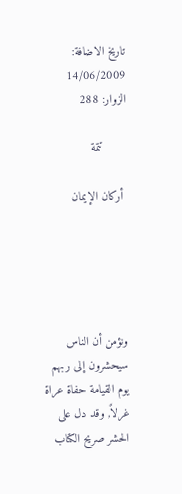تاريخ الاضافة: 14/06/2009   الزوار: 288

       تتمة

 أركان الإيمان





ونؤمن أن الناس سيحشرون إلى ربهم يوم القيامة حفاة عراة غرلاً, وقد دل على الحشر صريح الكتاب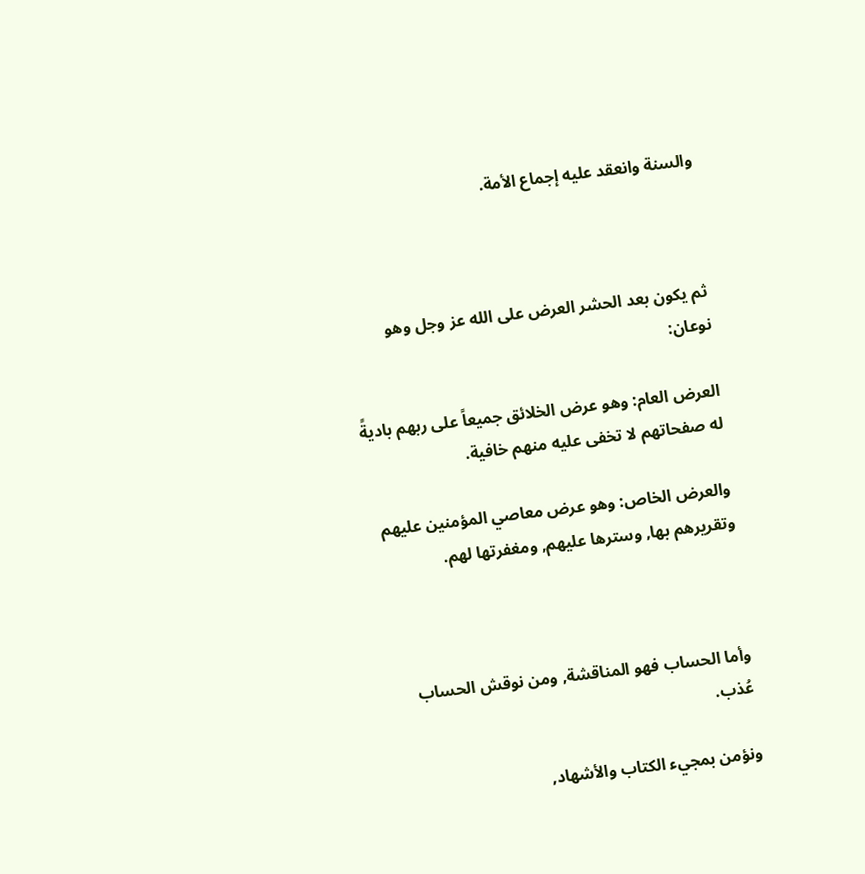والسنة وانعقد عليه إجماع الأمة.



ثم يكون بعد الحشر العرض على الله عز وجل وهو نوعان:

العرض العام: وهو عرض الخلائق جميعاً على ربهم باديةً له صفحاتهم لا تخفى عليه منهم خافية.

والعرض الخاص: وهو عرض معاصي المؤمنين عليهم وتقريرهم بها, وسترها عليهم, ومغفرتها لهم.



وأما الحساب فهو المناقشة, ومن نوقش الحساب عُذب.

ونؤمن بمجيء الكتاب والأشهاد,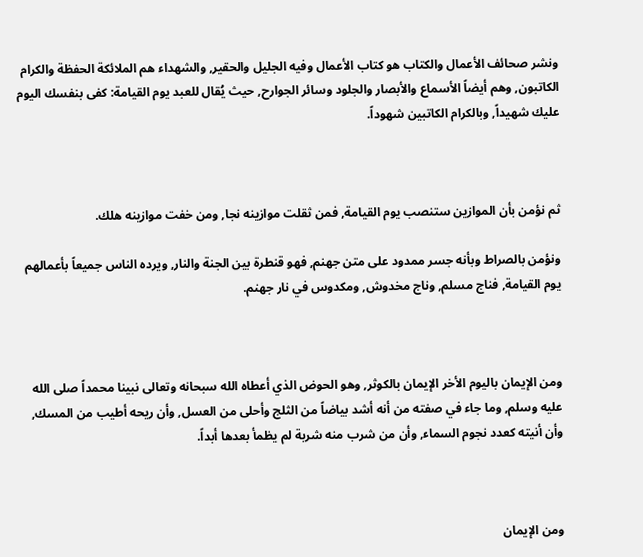ونشر صحائف الأعمال والكتاب هو كتاب الأعمال وفيه الجليل والحقير, والشهداء هم الملائكة الحفظة والكرام الكاتبون, وهم أيضاً الأسماع والأبصار والجلود وسائر الجوارح, حيث يُقال للعبد يوم القيامة: كفى بنفسك اليوم عليك شهيداً, وبالكرام الكاتبين شهوداً.



ثم نؤمن بأن الموازين ستنصب يوم القيامة, فمن ثقلت موازينه نجا, ومن خفت موازينه هلك.

ونؤمن بالصراط وبأنه جسر ممدود على متن جهنم, فهو قنطرة بين الجنة والنار, ويرده الناس جميعاً بأعمالهم يوم القيامة, فناج مسلم, وناج مخدوش, ومكدوس في نار جهنم.



ومن الإيمان باليوم الأخر الإيمان بالكوثر, وهو الحوض الذي أعطاه الله سبحانه وتعالى نبينا محمداً صلى الله عليه وسلم, وما جاء في صفته من أنه أشد بياضاً من الثلج وأحلى من العسل, وأن ريحه أطيب من المسك, وأن أنيته كعدد نجوم السماء, وأن من شرب منه شربة لم يظمأ بعدها أبداً.



ومن الإيمان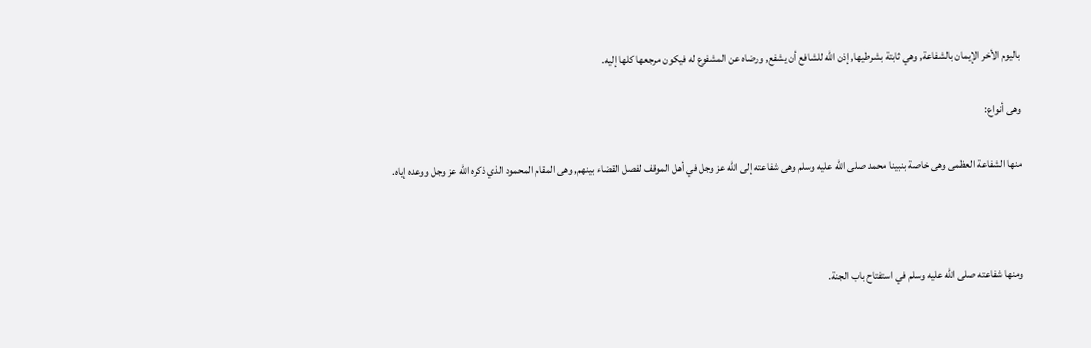باليوم الأخر الإيمان بالشفاعة, وهي ثابتة بشرطيها, إذن الله للشافع أن يشفع, ورضاه عن المشفوع له فيكون مرجعها كلها إليه.

وهى أنواع:

منها الشفاعة العظمى وهى خاصة بنبينا محمد صلى الله عليه وسلم وهى شفاعته إلى الله عز وجل في أهل الموقف لفصل القضاء بينهم, وهى المقام المحمود الذي ذكره الله عز وجل ووعده إياه.



ومنها شفاعته صلى الله عليه وسلم في استفتاح باب الجنة.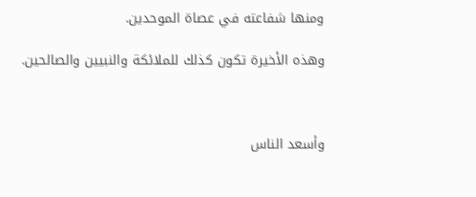ومنها شفاعته في عصاة الموحدين.

وهذه الأخيرة تكون كذلك للملائكة والنبيين والصالحين.



وأسعد الناس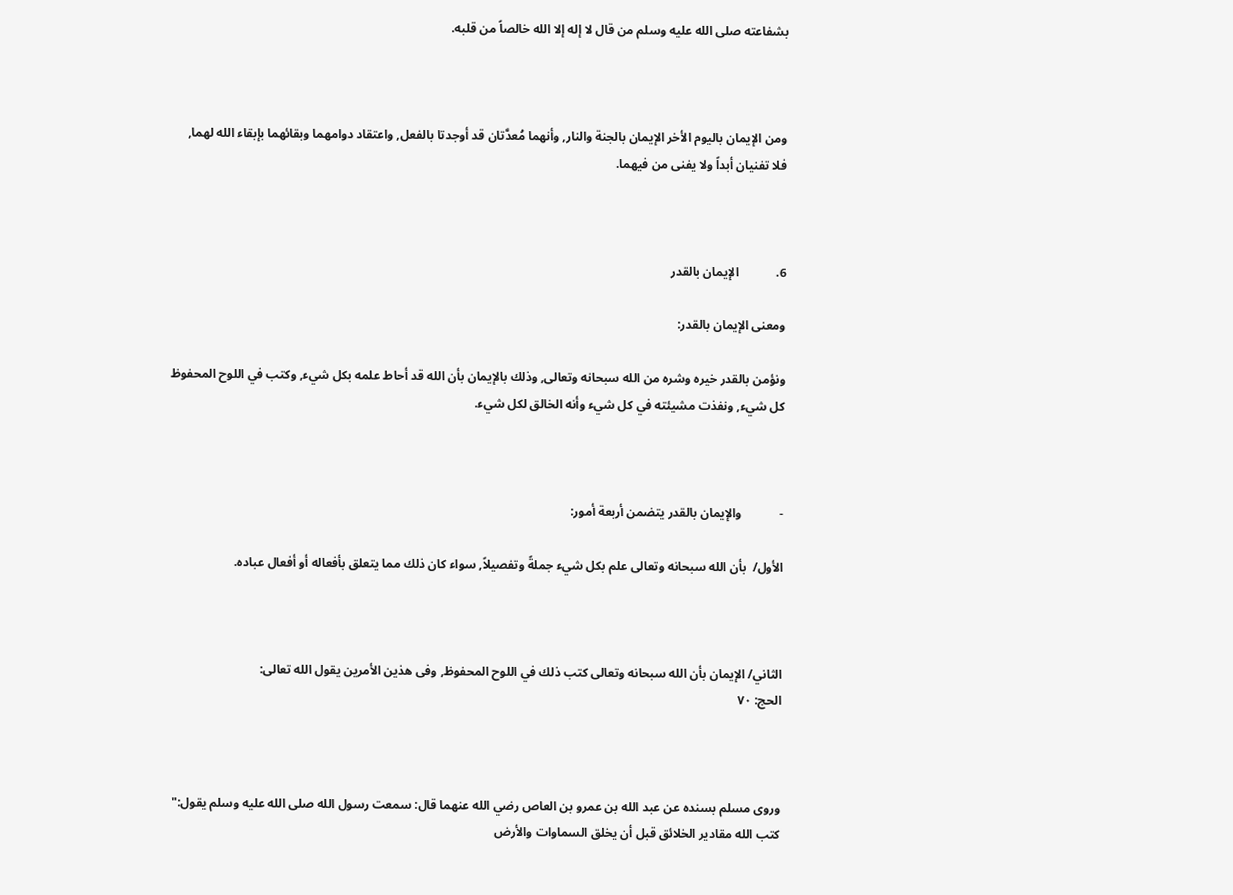بشفاعته صلى الله عليه وسلم من قال لا إله إلا الله خالصاً من قلبه.



ومن الإيمان باليوم الأخر الإيمان بالجنة والنار, وأنهما مُعدَّتان قد أوجدتا بالفعل, واعتقاد دوامهما وبقائهما بإبقاء الله لهما, فلا تفنيان أبداً ولا يفنى من فيهما.



6.            الإيمان بالقدر

ومعنى الإيمان بالقدر:

ونؤمن بالقدر خيره وشره من الله سبحانه وتعالى, وذلك بالإيمان بأن الله قد أحاط علمه بكل شيء, وكتب في اللوح المحفوظ كل شيء, ونفذت مشيئته في كل شيء وأنه الخالق لكل شيء.



-            والإيمان بالقدر يتضمن أربعة أمور:

الأول/  بأن الله سبحانه وتعالى علم بكل شيء جملةً وتفصيلاً, سواء كان ذلك مما يتعلق بأفعاله أو أفعال عباده.



الثاني/ الإيمان بأن الله سبحانه وتعالى كتب ذلك في اللوح المحفوظ, وفى هذين الأمرين يقول الله تعالى:                                             الحج: ٧٠



وروى مسلم بسنده عن عبد الله بن عمرو بن العاص رضي الله عنهما قال: سمعت رسول الله صلى الله عليه وسلم يقول:" كتب الله مقادير الخلائق قبل أن يخلق السماوات والأرض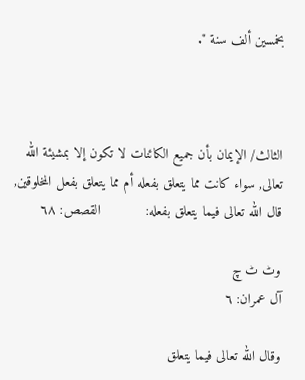بخمسين ألف سنة ".



الثالث/ الإيمان بأن جميع الكائنات لا تكون إلا بمشيئة الله تعالى, سواء كانت مما يتعلق بفعله أم مما يتعلق بفعل المخلوقين, قال الله تعالى فيما يتعلق بفعله:           القصص: ٦٨

وٹ ٹ چ                                                          آل عمران: ٦

وقال الله تعالى فيما يتعلق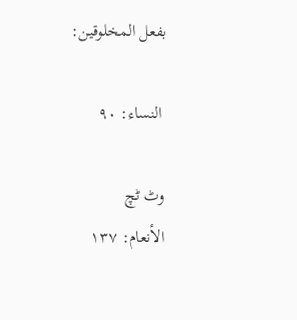بفعل المخلوقين:

 النساء: ٩٠

وٹ ٹچ                    الأنعام: ١٣٧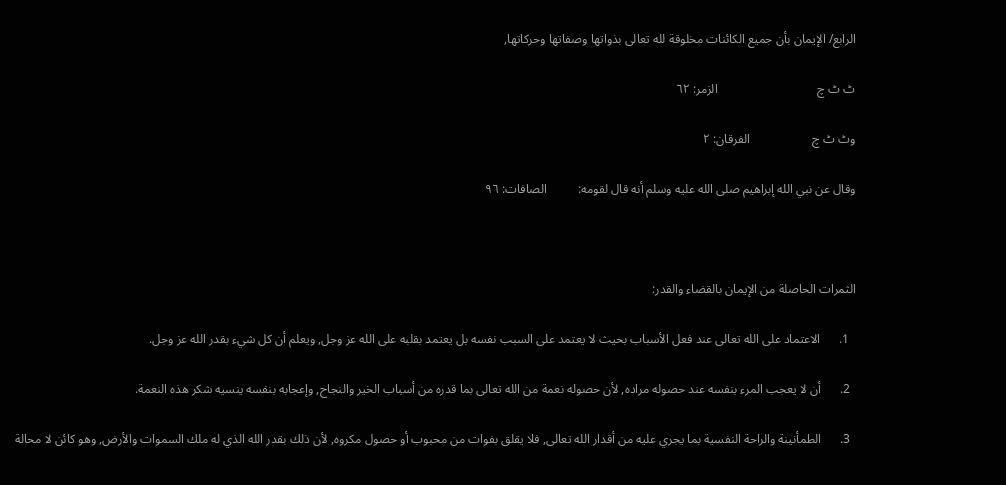الرابع/ الإيمان بأن جميع الكائنات مخلوقة لله تعالى بذواتها وصفاتها وحركاتها,

ٹ ٹ چ                                الزمر: ٦٢

وٹ ٹ چ                    الفرقان: ٢

وقال عن نبي الله إبراهيم صلى الله عليه وسلم أنه قال لقومه:          الصافات: ٩٦



الثمرات الحاصلة من الإيمان بالقضاء والقدر:

  1.      الاعتماد على الله تعالى عند فعل الأسباب بحيث لا يعتمد على السبب نفسه بل يعتمد بقلبه على الله عز وجل, ويعلم أن كل شيء بقدر الله عز وجل.

  2.      أن لا يعجب المرء بنفسه عند حصوله مراده, لأن حصوله نعمة من الله تعالى بما قدره من أسباب الخير والنجاح, وإعجابه بنفسه ينسيه شكر هذه النعمة.

  3.      الطمأنينة والراحة النفسية بما يجري عليه من أقدار الله تعالى, فلا يقلق بفوات من محبوب أو حصول مكروه, لأن ذلك بقدر الله الذي له ملك السموات والأرض, وهو كائن لا محالة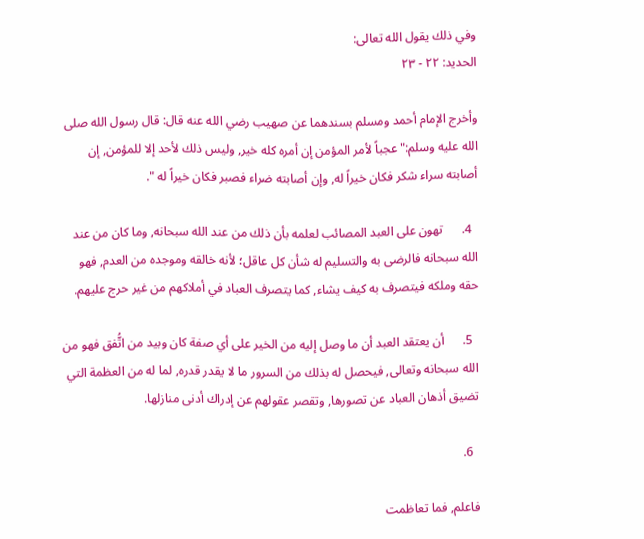وفي ذلك يقول الله تعالى:                                                                                                 الحديد: ٢٢ - ٢٣

وأخرج الإمام أحمد ومسلم بسندهما عن صهيب رضي الله عنه قال: قال رسول الله صلى الله عليه وسلم:" عجباً لأمر المؤمن إن أمره كله خير, وليس ذلك لأحد إلا للمؤمن, إن أصابته سراء شكر فكان خيراً له, وإن أصابته ضراء فصبر فكان خيراً له ".

  4.      تهون على العبد المصائب لعلمه بأن ذلك من عند الله سبحانه, وما كان من عند الله سبحانه فالرضى به والتسليم له شأن كل عاقل؛ لأنه خالقه وموجده من العدم, فهو حقه وملكه فيتصرف به كيف يشاء, كما يتصرف العباد في أملاكهم من غير حرج عليهم.

  5.      أن يعتقد العبد أن ما وصل إليه من الخير على أي صفة كان وبيد من اتُّفق فهو من الله سبحانه وتعالى, فيحصل له بذلك من السرور ما لا يقدر قدره, لما له من العظمة التي تضيق أذهان العباد عن تصورها, وتقصر عقولهم عن إدراك أدنى منازلها.

  6.

فاعلم, فما تعاظمت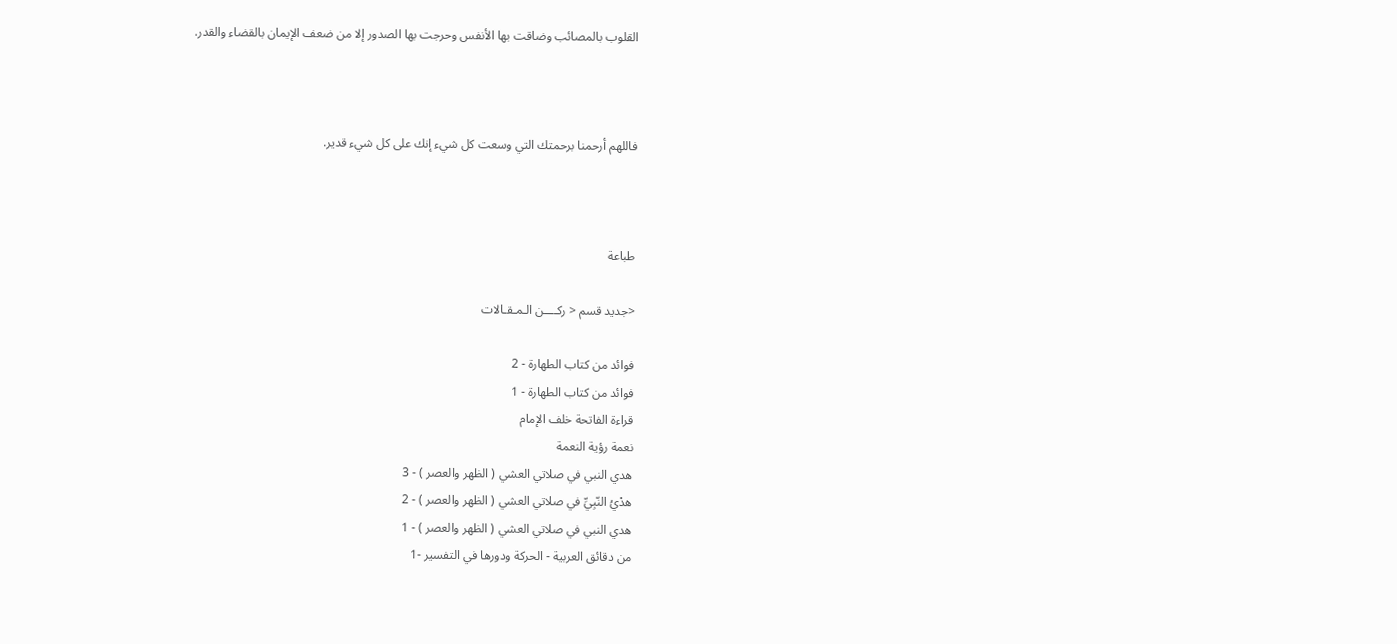القلوب بالمصائب وضاقت بها الأنفس وحرجت بها الصدور إلا من ضعف الإيمان بالقضاء والقدر.



فاللهم أرحمنا برحمتك التي وسعت كل شيء إنك على كل شيء قدير.



طباعة

<جديد قسم < ركــــن الـمـقـالات

فوائد من كتاب الطهارة - 2
فوائد من كتاب الطهارة - 1
قراءة الفاتحة خلف الإمام
نعمة رؤية النعمة
هدي النبي في صلاتي العشي ( الظهر والعصر ) - 3
هدْيُ النّبِيِّ في صلاتي العشي ( الظهر والعصر ) - 2
هدي النبي في صلاتي العشي ( الظهر والعصر ) - 1
من دقائق العربية - الحركة ودورها في التفسير -1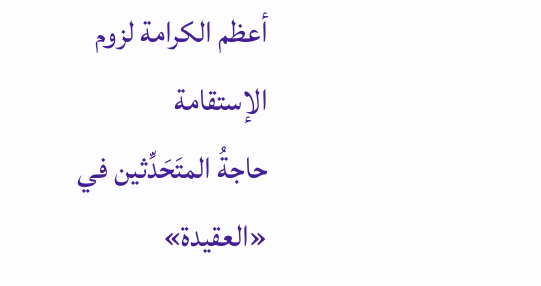أعظم الكرامة لزوم الإستقامة
حاجةُ المتَحَدِّثين في «العقيدة»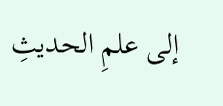إلى علمِ الحديثِ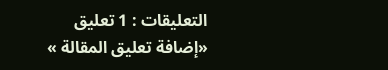التعليقات : 1 تعليق
«إضافة تعليق المقالة »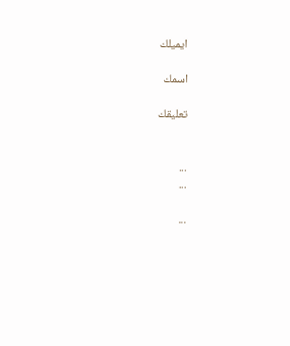ايميلك

اسمك

تعليقك


...
...

...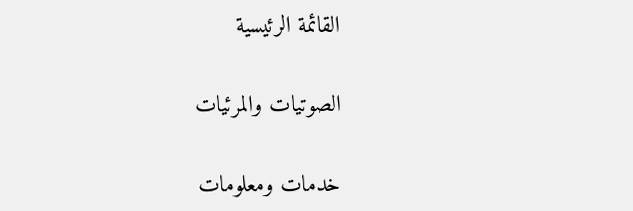القائمة الرئيسية

الصوتيات والمرئيات

خدمات ومعلومات